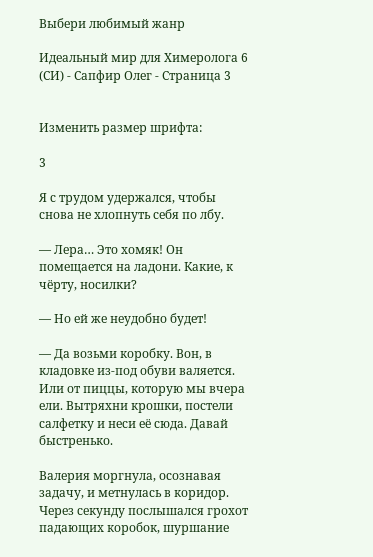Выбери любимый жанр

Идеальный мир для Химеролога 6 (СИ) - Сапфир Олег - Страница 3


Изменить размер шрифта:

3

Я с трудом удержался, чтобы снова не хлопнуть себя по лбу.

— Лера… Это хомяк! Он помещается на ладони. Какие, к чёрту, носилки?

— Но ей же неудобно будет!

— Да возьми коробку. Вон, в кладовке из-под обуви валяется. Или от пиццы, которую мы вчера ели. Вытряхни крошки, постели салфетку и неси её сюда. Давай быстренько.

Валерия моргнула, осознавая задачу, и метнулась в коридор. Через секунду послышался грохот падающих коробок, шуршание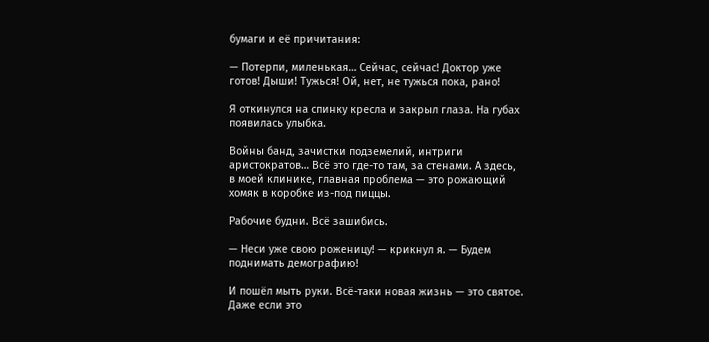бумаги и её причитания:

— Потерпи, миленькая… Сейчас, сейчас! Доктор уже готов! Дыши! Тужься! Ой, нет, не тужься пока, рано!

Я откинулся на спинку кресла и закрыл глаза. На губах появилась улыбка.

Войны банд, зачистки подземелий, интриги аристократов… Всё это где-то там, за стенами. А здесь, в моей клинике, главная проблема — это рожающий хомяк в коробке из-под пиццы.

Рабочие будни. Всё зашибись.

— Неси уже свою роженицу! — крикнул я. — Будем поднимать демографию!

И пошёл мыть руки. Всё-таки новая жизнь — это святое. Даже если это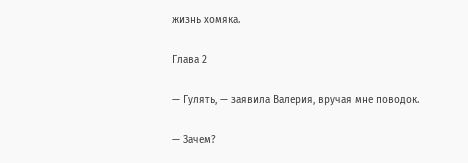жизнь хомяка.

Глава 2

— Гулять, — заявила Валерия, вручая мне поводок.

— Зачем?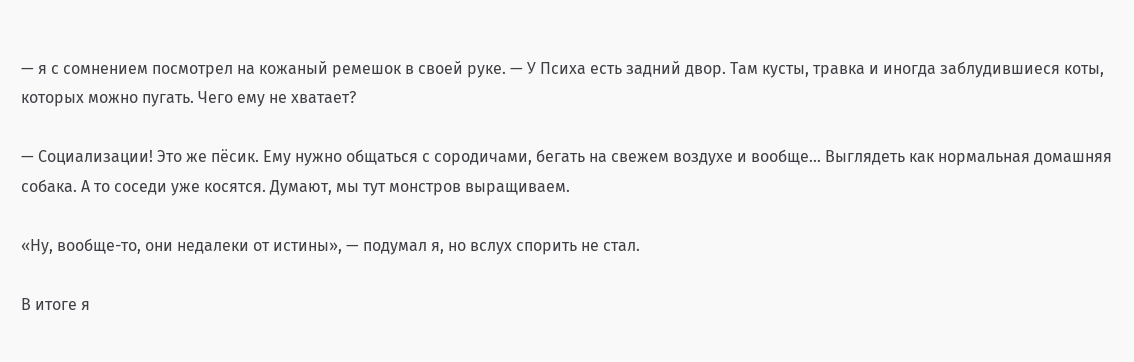— я с сомнением посмотрел на кожаный ремешок в своей руке. — У Психа есть задний двор. Там кусты, травка и иногда заблудившиеся коты, которых можно пугать. Чего ему не хватает?

— Социализации! Это же пёсик. Ему нужно общаться с сородичами, бегать на свежем воздухе и вообще… Выглядеть как нормальная домашняя собака. А то соседи уже косятся. Думают, мы тут монстров выращиваем.

«Ну, вообще-то, они недалеки от истины», — подумал я, но вслух спорить не стал.

В итоге я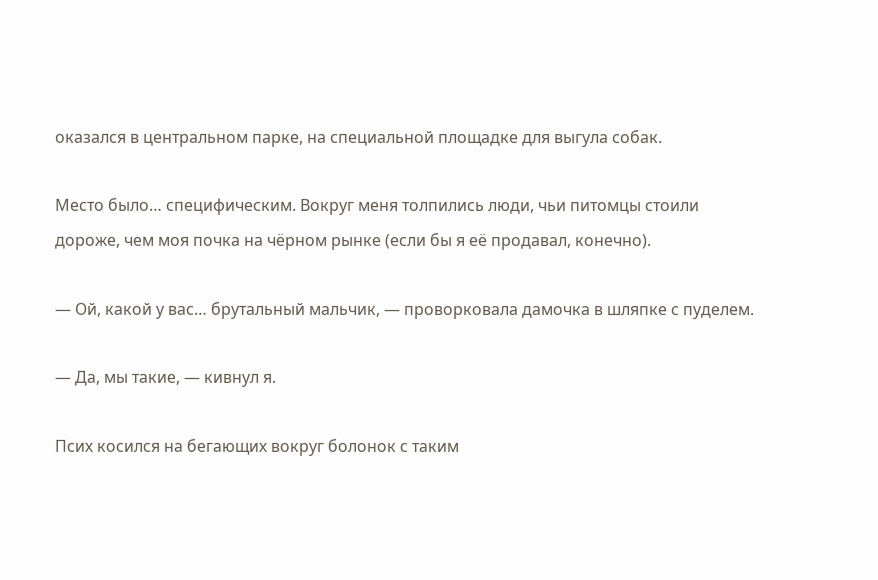оказался в центральном парке, на специальной площадке для выгула собак.

Место было… специфическим. Вокруг меня толпились люди, чьи питомцы стоили дороже, чем моя почка на чёрном рынке (если бы я её продавал, конечно).

— Ой, какой у вас… брутальный мальчик, — проворковала дамочка в шляпке с пуделем.

— Да, мы такие, — кивнул я.

Псих косился на бегающих вокруг болонок с таким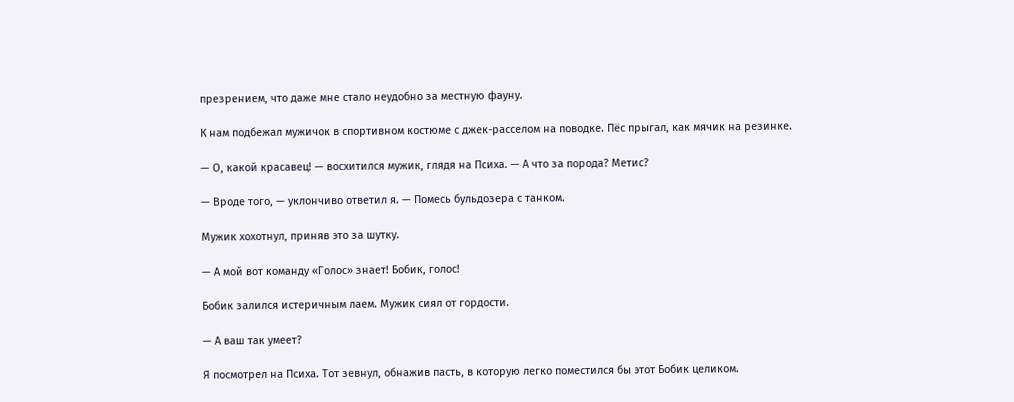презрением, что даже мне стало неудобно за местную фауну.

К нам подбежал мужичок в спортивном костюме с джек-расселом на поводке. Пёс прыгал, как мячик на резинке.

— О, какой красавец! — восхитился мужик, глядя на Психа. — А что за порода? Метис?

— Вроде того, — уклончиво ответил я. — Помесь бульдозера с танком.

Мужик хохотнул, приняв это за шутку.

— А мой вот команду «Голос» знает! Бобик, голос!

Бобик залился истеричным лаем. Мужик сиял от гордости.

— А ваш так умеет?

Я посмотрел на Психа. Тот зевнул, обнажив пасть, в которую легко поместился бы этот Бобик целиком.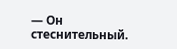— Он стеснительный.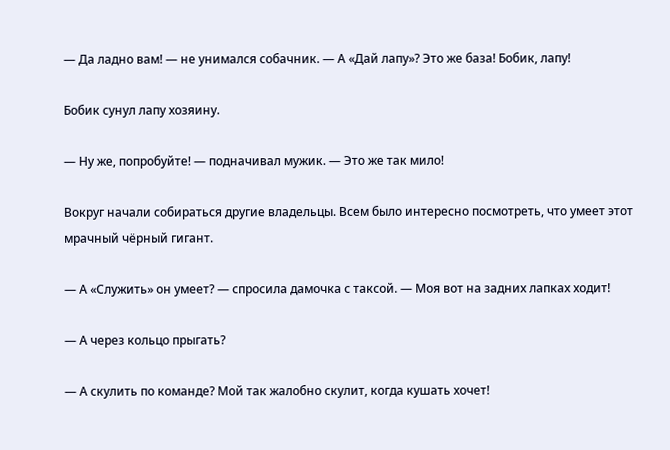— Да ладно вам! — не унимался собачник. — А «Дай лапу»? Это же база! Бобик, лапу!

Бобик сунул лапу хозяину.

— Ну же, попробуйте! — подначивал мужик. — Это же так мило!

Вокруг начали собираться другие владельцы. Всем было интересно посмотреть, что умеет этот мрачный чёрный гигант.

— А «Служить» он умеет? — спросила дамочка с таксой. — Моя вот на задних лапках ходит!

— А через кольцо прыгать?

— А скулить по команде? Мой так жалобно скулит, когда кушать хочет!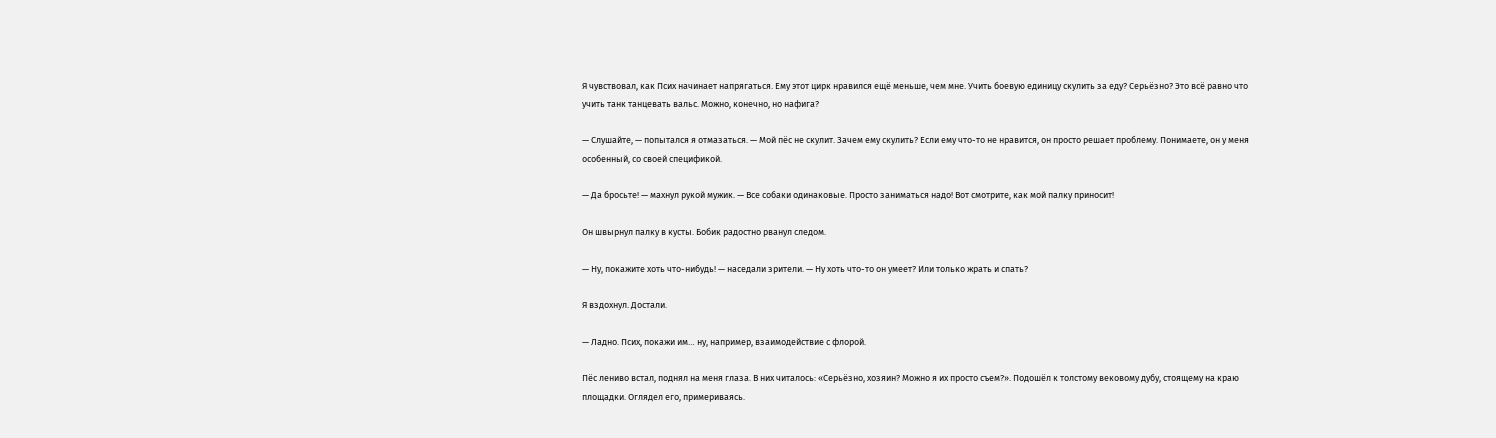Я чувствовал, как Псих начинает напрягаться. Ему этот цирк нравился ещё меньше, чем мне. Учить боевую единицу скулить за еду? Серьёзно? Это всё равно что учить танк танцевать вальс. Можно, конечно, но нафига?

— Слушайте, — попытался я отмазаться. — Мой пёс не скулит. Зачем ему скулить? Если ему что-то не нравится, он просто решает проблему. Понимаете, он у меня особенный, со своей спецификой.

— Да бросьте! — махнул рукой мужик. — Все собаки одинаковые. Просто заниматься надо! Вот смотрите, как мой палку приносит!

Он швырнул палку в кусты. Бобик радостно рванул следом.

— Ну, покажите хоть что-нибудь! — наседали зрители. — Ну хоть что-то он умеет? Или только жрать и спать?

Я вздохнул. Достали.

— Ладно. Псих, покажи им… ну, например, взаимодействие с флорой.

Пёс лениво встал, поднял на меня глаза. В них читалось: «Серьёзно, хозяин? Можно я их просто съем?». Подошёл к толстому вековому дубу, стоящему на краю площадки. Оглядел его, примериваясь.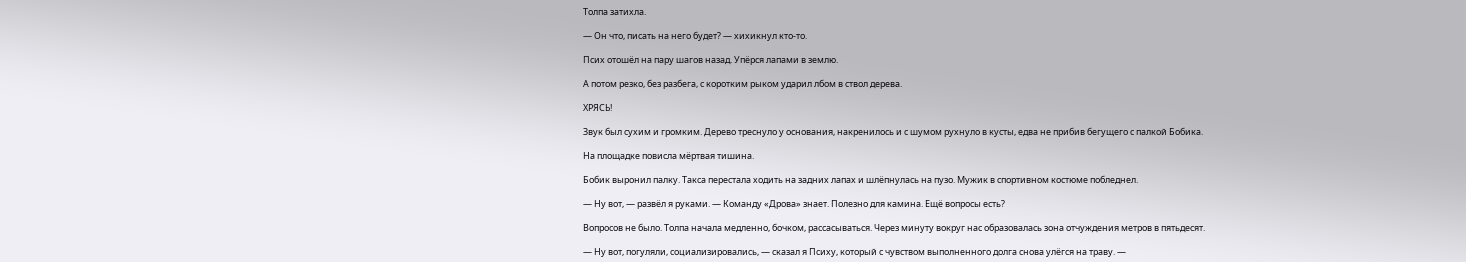Толпа затихла.

— Он что, писать на него будет? — хихикнул кто-то.

Псих отошёл на пару шагов назад. Упёрся лапами в землю.

А потом резко, без разбега, с коротким рыком ударил лбом в ствол дерева.

ХРЯСЬ!

Звук был сухим и громким. Дерево треснуло у основания, накренилось и с шумом рухнуло в кусты, едва не прибив бегущего с палкой Бобика.

На площадке повисла мёртвая тишина.

Бобик выронил палку. Такса перестала ходить на задних лапах и шлёпнулась на пузо. Мужик в спортивном костюме побледнел.

— Ну вот, — развёл я руками. — Команду «Дрова» знает. Полезно для камина. Ещё вопросы есть?

Вопросов не было. Толпа начала медленно, бочком, рассасываться. Через минуту вокруг нас образовалась зона отчуждения метров в пятьдесят.

— Ну вот, погуляли, социализировались, — сказал я Психу, который с чувством выполненного долга снова улёгся на траву. —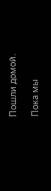Пошли домой.

Пока мы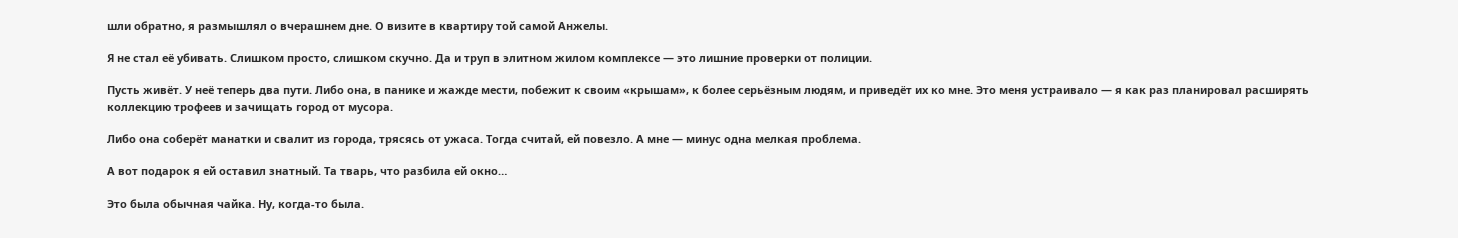шли обратно, я размышлял о вчерашнем дне. О визите в квартиру той самой Анжелы.

Я не стал её убивать. Слишком просто, слишком скучно. Да и труп в элитном жилом комплексе — это лишние проверки от полиции.

Пусть живёт. У неё теперь два пути. Либо она, в панике и жажде мести, побежит к своим «крышам», к более серьёзным людям, и приведёт их ко мне. Это меня устраивало — я как раз планировал расширять коллекцию трофеев и зачищать город от мусора.

Либо она соберёт манатки и свалит из города, трясясь от ужаса. Тогда считай, ей повезло. А мне — минус одна мелкая проблема.

А вот подарок я ей оставил знатный. Та тварь, что разбила ей окно…

Это была обычная чайка. Ну, когда-то была.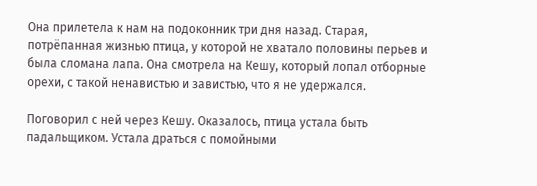Она прилетела к нам на подоконник три дня назад. Старая, потрёпанная жизнью птица, у которой не хватало половины перьев и была сломана лапа. Она смотрела на Кешу, который лопал отборные орехи, с такой ненавистью и завистью, что я не удержался.

Поговорил с ней через Кешу. Оказалось, птица устала быть падальщиком. Устала драться с помойными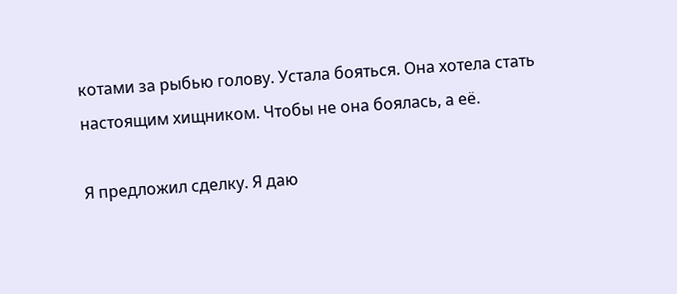котами за рыбью голову. Устала бояться. Она хотела стать настоящим хищником. Чтобы не она боялась, а её.

Я предложил сделку. Я даю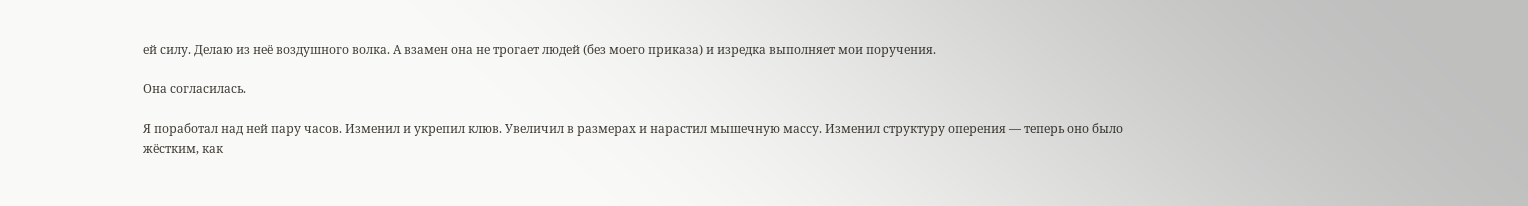ей силу. Делаю из неё воздушного волка. А взамен она не трогает людей (без моего приказа) и изредка выполняет мои поручения.

Она согласилась.

Я поработал над ней пару часов. Изменил и укрепил клюв. Увеличил в размерах и нарастил мышечную массу. Изменил структуру оперения — теперь оно было жёстким, как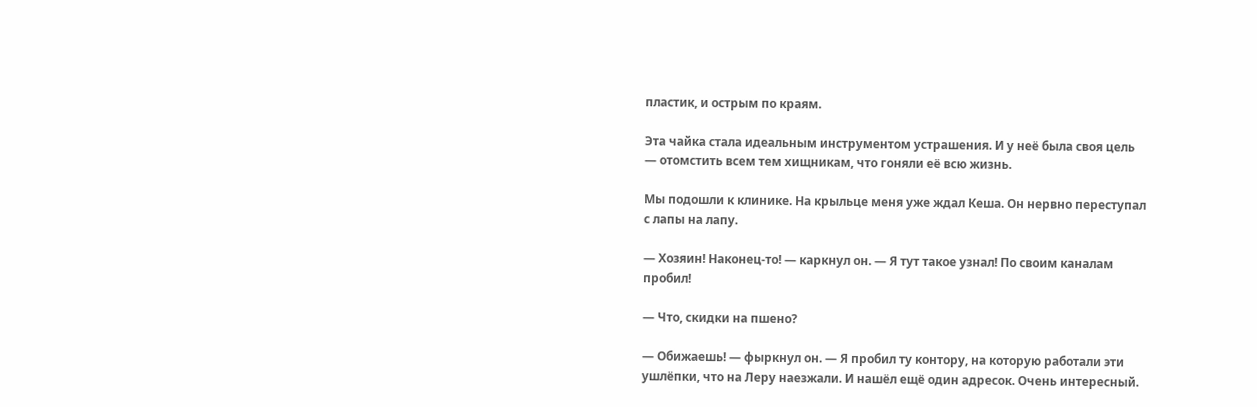пластик, и острым по краям.

Эта чайка стала идеальным инструментом устрашения. И у неё была своя цель — отомстить всем тем хищникам, что гоняли её всю жизнь.

Мы подошли к клинике. На крыльце меня уже ждал Кеша. Он нервно переступал с лапы на лапу.

— Хозяин! Наконец-то! — каркнул он. — Я тут такое узнал! По своим каналам пробил!

— Что, скидки на пшено?

— Обижаешь! — фыркнул он. — Я пробил ту контору, на которую работали эти ушлёпки, что на Леру наезжали. И нашёл ещё один адресок. Очень интересный.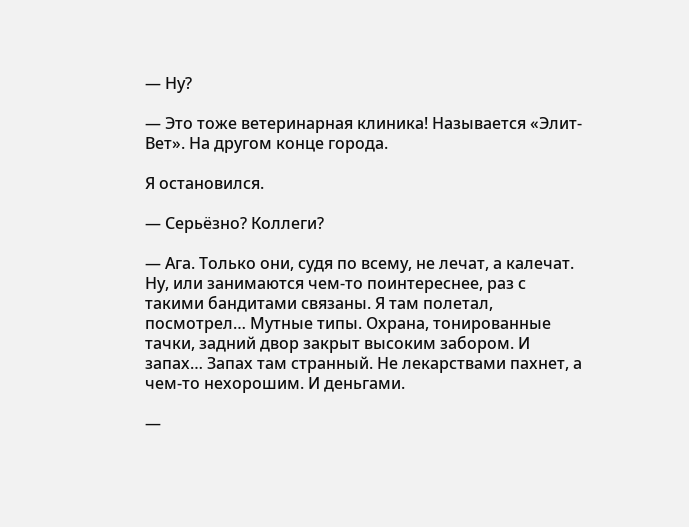— Ну?

— Это тоже ветеринарная клиника! Называется «Элит-Вет». На другом конце города.

Я остановился.

— Серьёзно? Коллеги?

— Ага. Только они, судя по всему, не лечат, а калечат. Ну, или занимаются чем-то поинтереснее, раз с такими бандитами связаны. Я там полетал, посмотрел… Мутные типы. Охрана, тонированные тачки, задний двор закрыт высоким забором. И запах… Запах там странный. Не лекарствами пахнет, а чем-то нехорошим. И деньгами.

—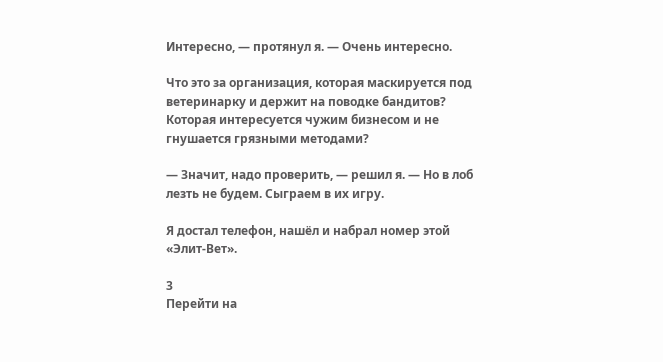Интересно, — протянул я. — Очень интересно.

Что это за организация, которая маскируется под ветеринарку и держит на поводке бандитов? Которая интересуется чужим бизнесом и не гнушается грязными методами?

— Значит, надо проверить, — решил я. — Но в лоб лезть не будем. Сыграем в их игру.

Я достал телефон, нашёл и набрал номер этой «Элит-Вет».

3
Перейти на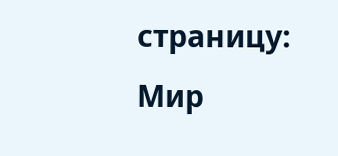страницу:
Мир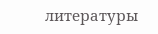литературы